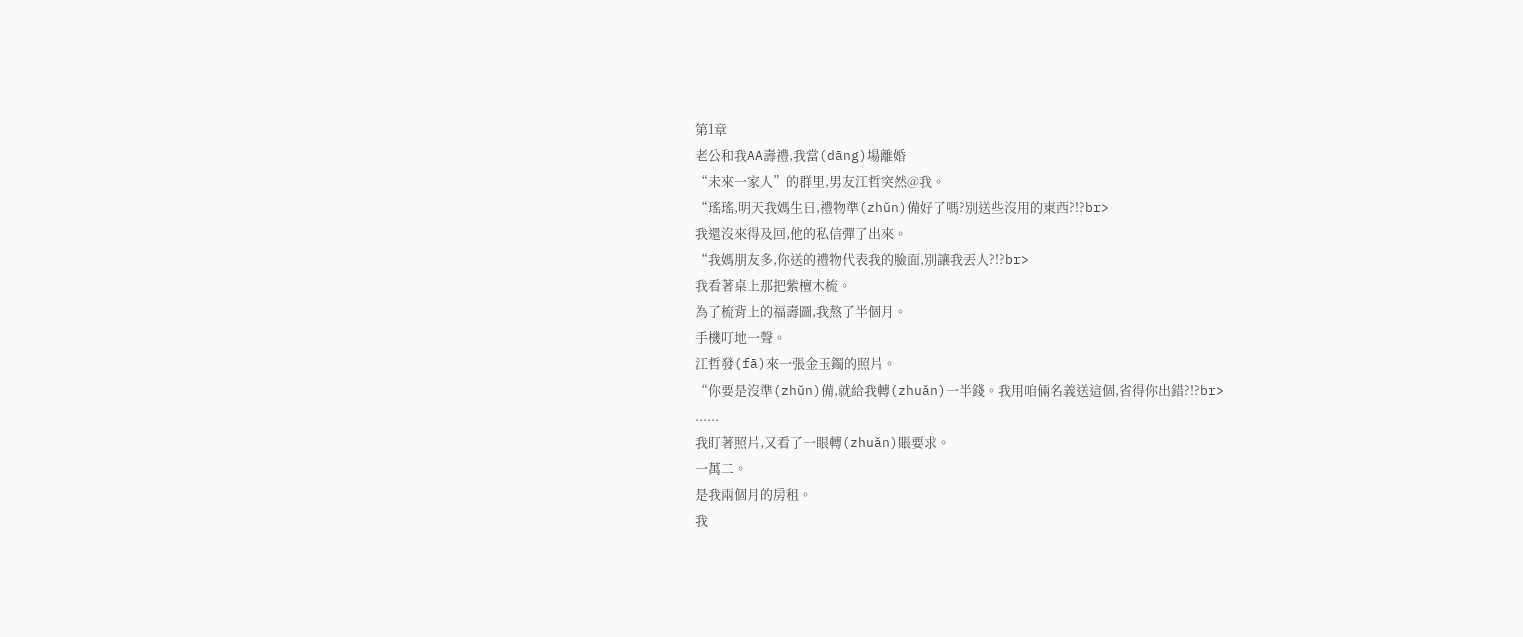第1章
老公和我AA壽禮,我當(dāng)場離婚
“未來一家人”的群里,男友江哲突然@我。
“瑤瑤,明天我媽生日,禮物準(zhǔn)備好了嗎?別送些沒用的東西?!?br>
我還沒來得及回,他的私信彈了出來。
“我媽朋友多,你送的禮物代表我的臉面,別讓我丟人?!?br>
我看著桌上那把紫檀木梳。
為了梳背上的福壽圖,我熬了半個月。
手機叮地一聲。
江哲發(fā)來一張金玉鐲的照片。
“你要是沒準(zhǔn)備,就給我轉(zhuǎn)一半錢。我用咱倆名義送這個,省得你出錯?!?br>
......
我盯著照片,又看了一眼轉(zhuǎn)賬要求。
一萬二。
是我兩個月的房租。
我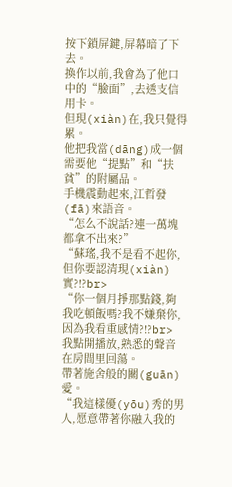按下鎖屏鍵,屏幕暗了下去。
換作以前,我會為了他口中的“臉面”,去透支信用卡。
但現(xiàn)在,我只覺得累。
他把我當(dāng)成一個需要他“提點”和“扶貧”的附屬品。
手機震動起來,江哲發(fā)來語音。
“怎么不說話?連一萬塊都拿不出來?”
“蘇瑤,我不是看不起你,但你要認清現(xiàn)實?!?br>
“你一個月掙那點錢,夠我吃頓飯嗎?我不嫌棄你,因為我看重感情?!?br>
我點開播放,熟悉的聲音在房間里回蕩。
帶著施舍般的關(guān)愛。
“我這樣優(yōu)秀的男人,愿意帶著你融入我的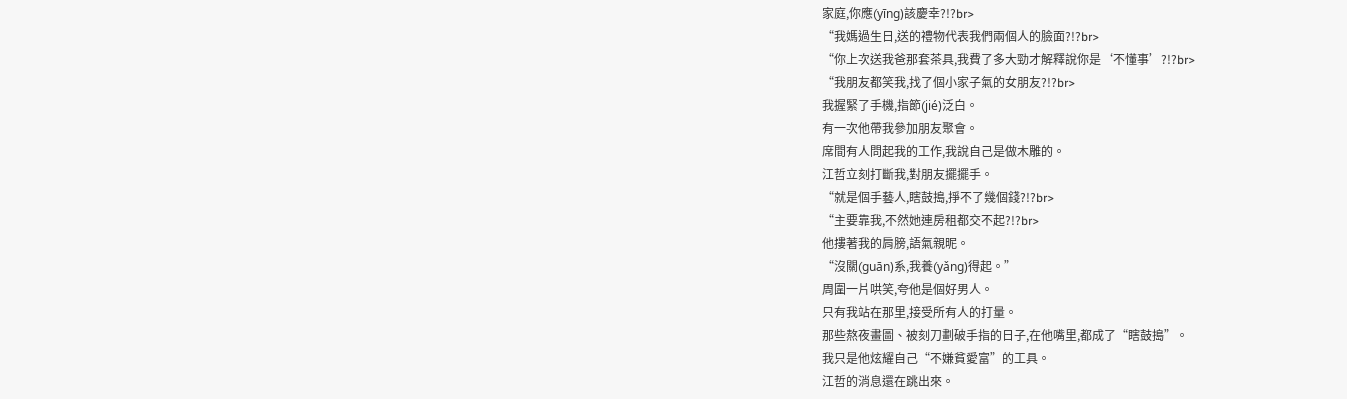家庭,你應(yīng)該慶幸?!?br>
“我媽過生日,送的禮物代表我們兩個人的臉面?!?br>
“你上次送我爸那套茶具,我費了多大勁才解釋說你是‘不懂事’?!?br>
“我朋友都笑我,找了個小家子氣的女朋友?!?br>
我握緊了手機,指節(jié)泛白。
有一次他帶我參加朋友聚會。
席間有人問起我的工作,我說自己是做木雕的。
江哲立刻打斷我,對朋友擺擺手。
“就是個手藝人,瞎鼓搗,掙不了幾個錢?!?br>
“主要靠我,不然她連房租都交不起?!?br>
他摟著我的肩膀,語氣親昵。
“沒關(guān)系,我養(yǎng)得起。”
周圍一片哄笑,夸他是個好男人。
只有我站在那里,接受所有人的打量。
那些熬夜畫圖、被刻刀劃破手指的日子,在他嘴里,都成了“瞎鼓搗”。
我只是他炫耀自己“不嫌貧愛富”的工具。
江哲的消息還在跳出來。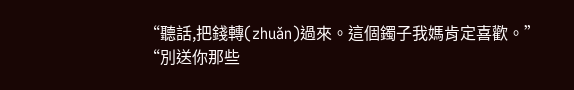“聽話,把錢轉(zhuǎn)過來。這個鐲子我媽肯定喜歡。”
“別送你那些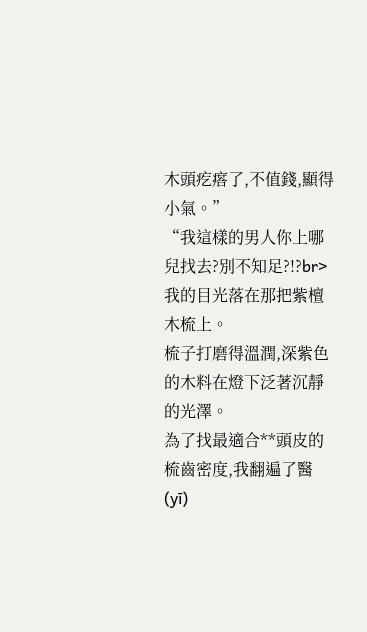木頭疙瘩了,不值錢,顯得小氣。”
“我這樣的男人你上哪兒找去?別不知足?!?br>
我的目光落在那把紫檀木梳上。
梳子打磨得溫潤,深紫色的木料在燈下泛著沉靜的光澤。
為了找最適合**頭皮的梳齒密度,我翻遍了醫(yī)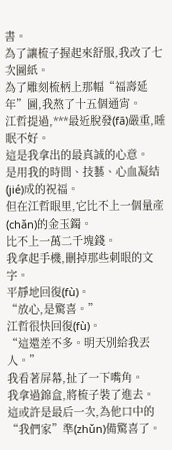書。
為了讓梳子握起來舒服,我改了七次圖紙。
為了雕刻梳柄上那幅“福壽延年”圖,我熬了十五個通宵。
江哲提過,***最近脫發(fā)嚴重,睡眠不好。
這是我拿出的最真誠的心意。
是用我的時間、技藝、心血凝結(jié)成的祝福。
但在江哲眼里,它比不上一個量產(chǎn)的金玉鐲。
比不上一萬二千塊錢。
我拿起手機,刪掉那些刺眼的文字。
平靜地回復(fù)。
“放心,是驚喜。”
江哲很快回復(fù)。
“這還差不多。明天別給我丟人。”
我看著屏幕,扯了一下嘴角。
我拿過錦盒,將梳子裝了進去。
這或許是最后一次,為他口中的“我們家”準(zhǔn)備驚喜了。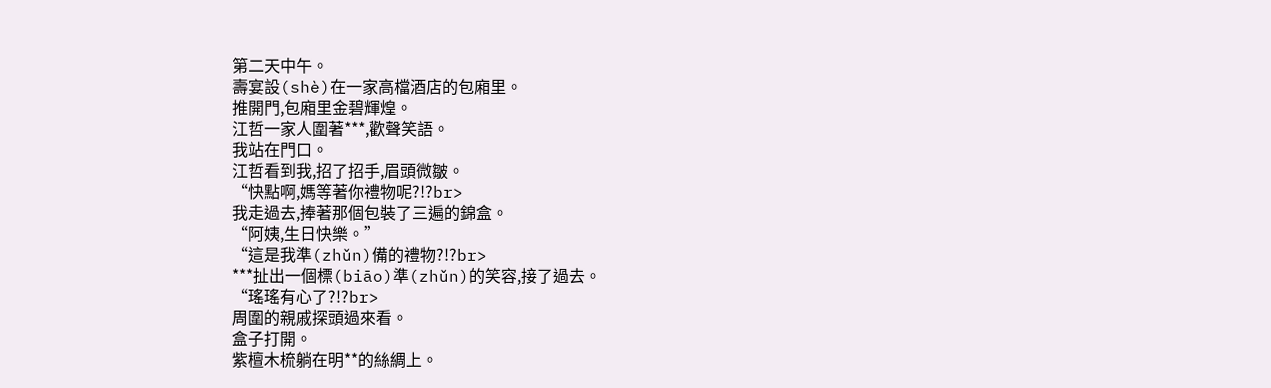第二天中午。
壽宴設(shè)在一家高檔酒店的包廂里。
推開門,包廂里金碧輝煌。
江哲一家人圍著***,歡聲笑語。
我站在門口。
江哲看到我,招了招手,眉頭微皺。
“快點啊,媽等著你禮物呢?!?br>
我走過去,捧著那個包裝了三遍的錦盒。
“阿姨,生日快樂。”
“這是我準(zhǔn)備的禮物?!?br>
***扯出一個標(biāo)準(zhǔn)的笑容,接了過去。
“瑤瑤有心了?!?br>
周圍的親戚探頭過來看。
盒子打開。
紫檀木梳躺在明**的絲綢上。